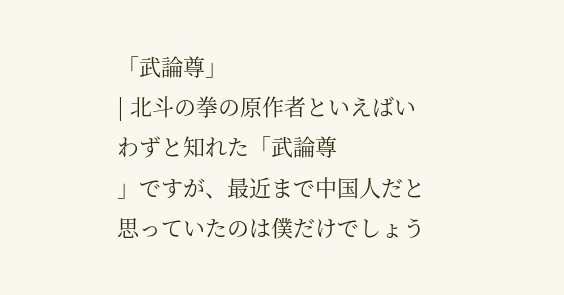「武論尊」
| 北斗の拳の原作者といえばいわずと知れた「武論尊
」ですが、最近まで中国人だと思っていたのは僕だけでしょう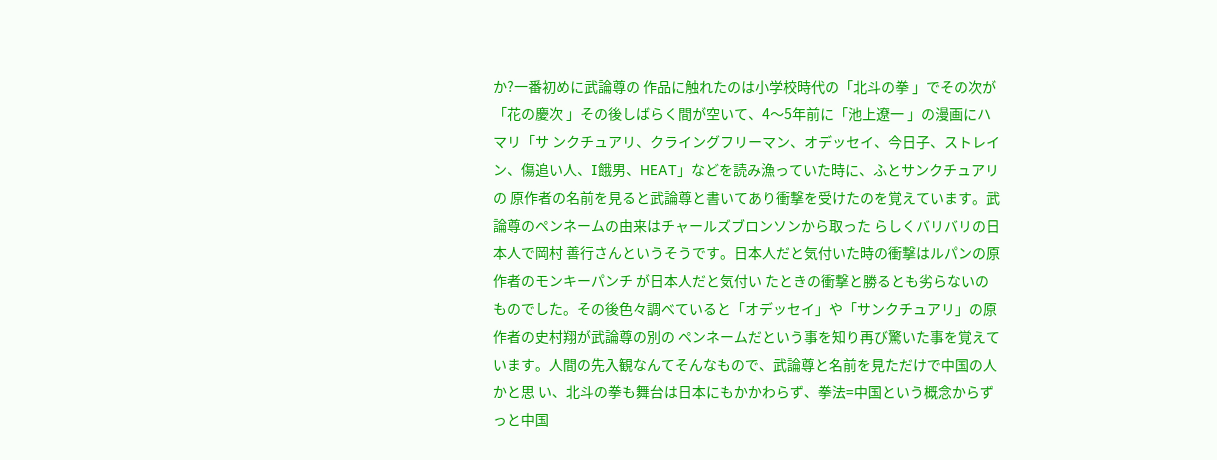か?一番初めに武論尊の 作品に触れたのは小学校時代の「北斗の拳 」でその次が「花の慶次 」その後しばらく間が空いて、4〜5年前に「池上遼一 」の漫画にハマリ「サ ンクチュアリ、クライングフリーマン、オデッセイ、今日子、ストレイン、傷追い人、I餓男、HEAT」などを読み漁っていた時に、ふとサンクチュアリの 原作者の名前を見ると武論尊と書いてあり衝撃を受けたのを覚えています。武論尊のペンネームの由来はチャールズブロンソンから取った らしくバリバリの日本人で岡村 善行さんというそうです。日本人だと気付いた時の衝撃はルパンの原作者のモンキーパンチ が日本人だと気付い たときの衝撃と勝るとも劣らないのものでした。その後色々調べていると「オデッセイ」や「サンクチュアリ」の原作者の史村翔が武論尊の別の ペンネームだという事を知り再び驚いた事を覚えています。人間の先入観なんてそんなもので、武論尊と名前を見ただけで中国の人かと思 い、北斗の拳も舞台は日本にもかかわらず、拳法=中国という概念からずっと中国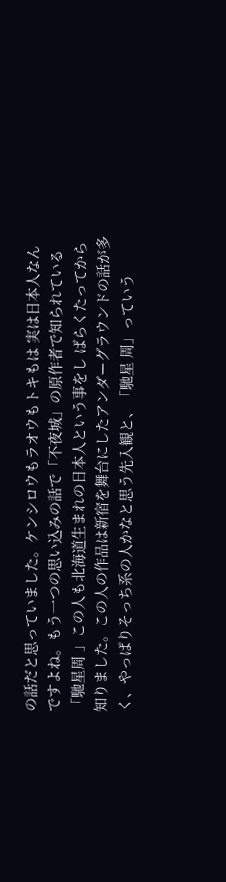の話だと思っていました。ケンシロウもラオウもトキもは 実は日本人なんですよね。もう一つの思い込みの話で「不夜城」の原作者で知られている「馳星周 」この人も北海道生まれの日本人という事をし ばらくたってから知りました。この人の作品は新宿を舞台にしたアンダーグラウンドの話が多く、やっぱりそっち系の人かなと思う先入観と、「馳星 周」っていう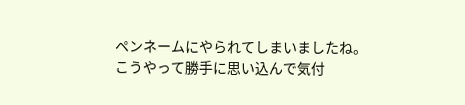ペンネームにやられてしまいましたね。こうやって勝手に思い込んで気付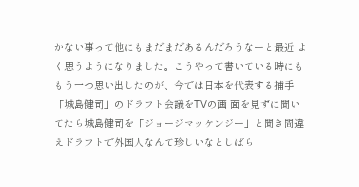かない事って他にもまだまだあるんだろうなーと最近 よく思うようになりました。こうやって書いている時にももう一つ思い出したのが、今では日本を代表する捕手「城島健司」のドラフト会議をTVの画 面を見ずに聞いてたら城島健司を「ジョージマッケンジー」と聞き間違えドラフトで外国人なんて珍しいなとしばら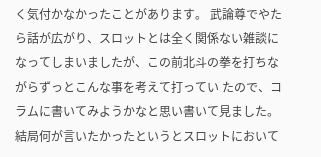く気付かなかったことがあります。 武論尊でやたら話が広がり、スロットとは全く関係ない雑談になってしまいましたが、この前北斗の拳を打ちながらずっとこんな事を考えて打ってい たので、コラムに書いてみようかなと思い書いて見ました。結局何が言いたかったというとスロットにおいて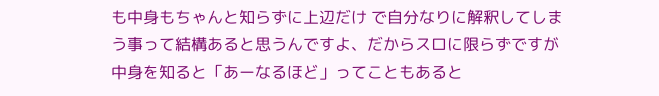も中身もちゃんと知らずに上辺だけ で自分なりに解釈してしまう事って結構あると思うんですよ、だからスロに限らずですが中身を知ると「あーなるほど」ってこともあると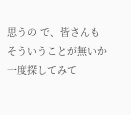思うの で、皆さんもそういうことが無いか一度探してみて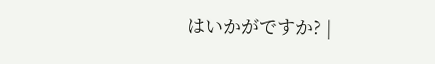はいかがですか? |